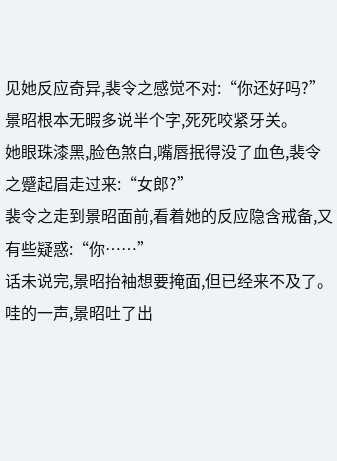见她反应奇异,裴令之感觉不对:“你还好吗?”
景昭根本无暇多说半个字,死死咬紧牙关。
她眼珠漆黑,脸色煞白,嘴唇抿得没了血色,裴令之蹙起眉走过来:“女郎?”
裴令之走到景昭面前,看着她的反应隐含戒备,又有些疑惑:“你……”
话未说完,景昭抬袖想要掩面,但已经来不及了。
哇的一声,景昭吐了出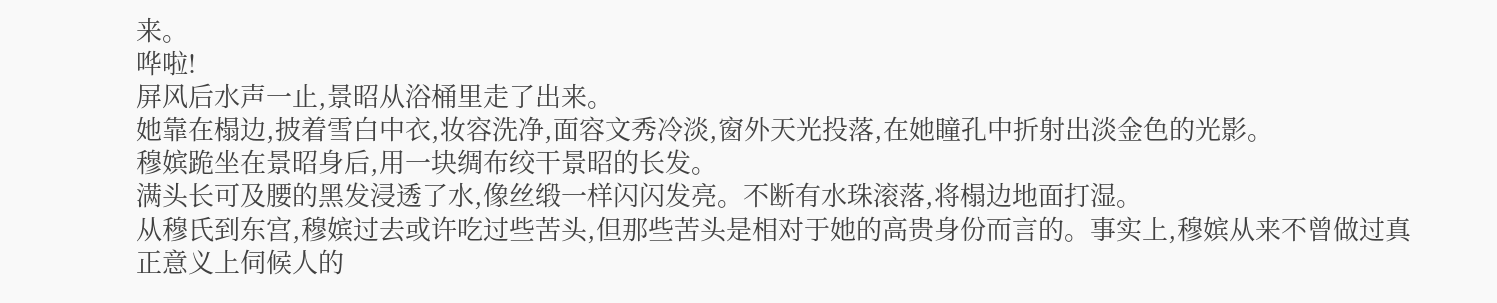来。
哗啦!
屏风后水声一止,景昭从浴桶里走了出来。
她靠在榻边,披着雪白中衣,妆容洗净,面容文秀冷淡,窗外天光投落,在她瞳孔中折射出淡金色的光影。
穆嫔跪坐在景昭身后,用一块绸布绞干景昭的长发。
满头长可及腰的黑发浸透了水,像丝缎一样闪闪发亮。不断有水珠滚落,将榻边地面打湿。
从穆氏到东宫,穆嫔过去或许吃过些苦头,但那些苦头是相对于她的高贵身份而言的。事实上,穆嫔从来不曾做过真正意义上伺候人的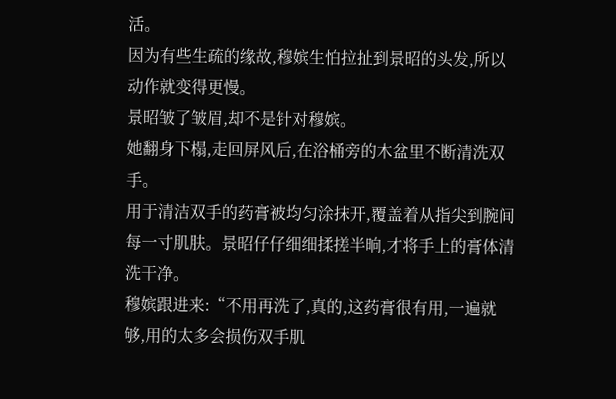活。
因为有些生疏的缘故,穆嫔生怕拉扯到景昭的头发,所以动作就变得更慢。
景昭皱了皱眉,却不是针对穆嫔。
她翻身下榻,走回屏风后,在浴桶旁的木盆里不断清洗双手。
用于清洁双手的药膏被均匀涂抹开,覆盖着从指尖到腕间每一寸肌肤。景昭仔仔细细揉搓半晌,才将手上的膏体清洗干净。
穆嫔跟进来:“不用再洗了,真的,这药膏很有用,一遍就够,用的太多会损伤双手肌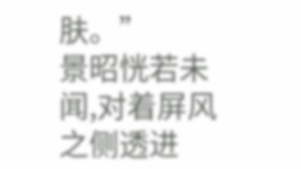肤。”
景昭恍若未闻,对着屏风之侧透进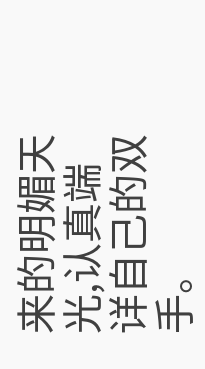来的明媚天光,认真端详自己的双手。